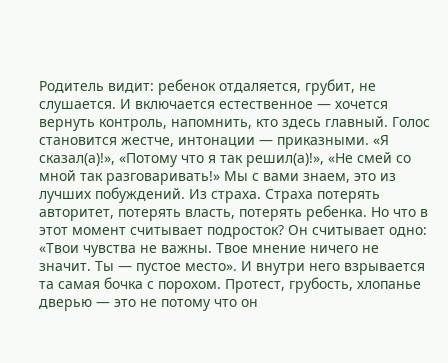Родитель видит: ребенок отдаляется, грубит, не слушается. И включается естественное — хочется вернуть контроль, напомнить, кто здесь главный. Голос становится жестче, интонации — приказными. «Я сказал(а)!», «Потому что я так решил(а)!», «Не смей со мной так разговаривать!» Мы с вами знаем, это из лучших побуждений. Из страха. Страха потерять авторитет, потерять власть, потерять ребенка. Но что в этот момент считывает подросток? Он считывает одно: «Твои чувства не важны. Твое мнение ничего не значит. Ты — пустое место». И внутри него взрывается та самая бочка с порохом. Протест, грубость, хлопанье дверью — это не потому что он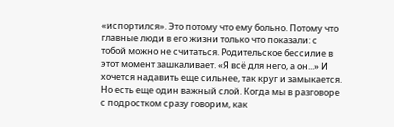«испортился». Это потому что ему больно. Потому что главные люди в его жизни только что показали: с тобой можно не считаться. Родительское бессилие в этот момент зашкаливает. «Я всё для него, а он...» И хочется надавить еще сильнее, так круг и замыкается. Но есть еще один важный слой. Когда мы в разговоре с подростком сразу говорим, как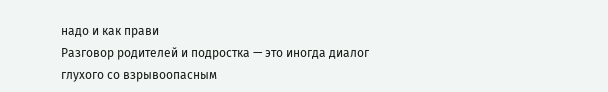надо и как прави
Разговор родителей и подростка — это иногда диалог глухого со взрывоопасным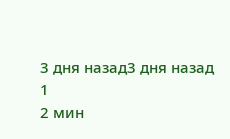3 дня назад3 дня назад
1
2 мин